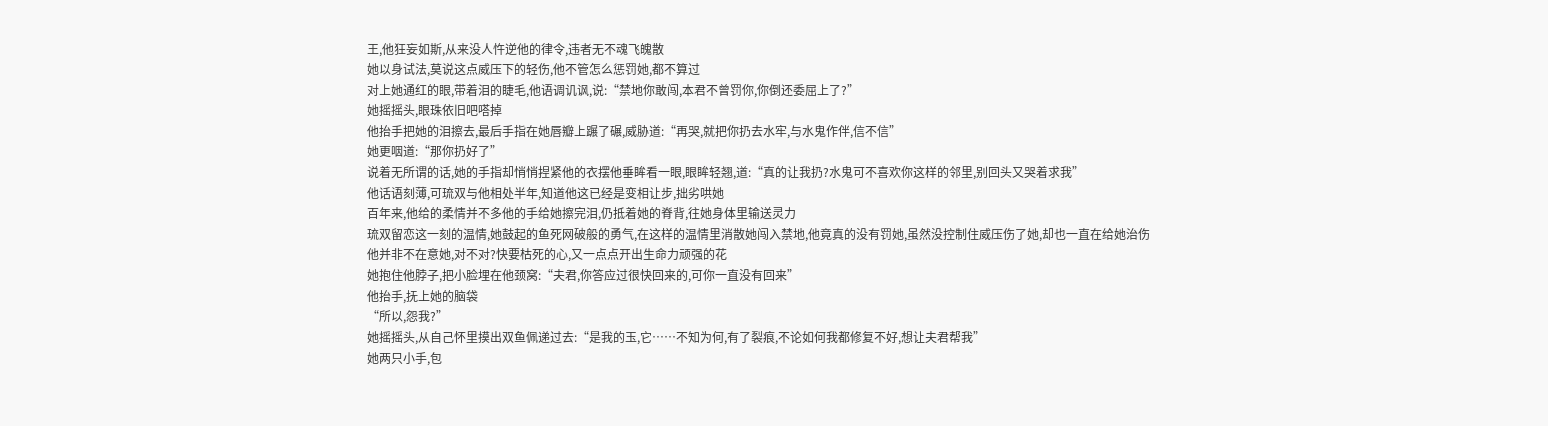王,他狂妄如斯,从来没人忤逆他的律令,违者无不魂飞魄散
她以身试法,莫说这点威压下的轻伤,他不管怎么惩罚她,都不算过
对上她通红的眼,带着泪的睫毛,他语调讥讽,说:“禁地你敢闯,本君不曾罚你,你倒还委屈上了?”
她摇摇头,眼珠依旧吧嗒掉
他抬手把她的泪擦去,最后手指在她唇瓣上蹍了碾,威胁道:“再哭,就把你扔去水牢,与水鬼作伴,信不信”
她更咽道:“那你扔好了”
说着无所谓的话,她的手指却悄悄捏紧他的衣摆他垂眸看一眼,眼眸轻翘,道:“真的让我扔?水鬼可不喜欢你这样的邻里,别回头又哭着求我”
他话语刻薄,可琉双与他相处半年,知道他这已经是变相让步,拙劣哄她
百年来,他给的柔情并不多他的手给她擦完泪,仍抵着她的脊背,往她身体里输送灵力
琉双留恋这一刻的温情,她鼓起的鱼死网破般的勇气,在这样的温情里消散她闯入禁地,他竟真的没有罚她,虽然没控制住威压伤了她,却也一直在给她治伤
他并非不在意她,对不对?快要枯死的心,又一点点开出生命力顽强的花
她抱住他脖子,把小脸埋在他颈窝:“夫君,你答应过很快回来的,可你一直没有回来”
他抬手,抚上她的脑袋
“所以,怨我?”
她摇摇头,从自己怀里摸出双鱼佩递过去:“是我的玉,它……不知为何,有了裂痕,不论如何我都修复不好,想让夫君帮我”
她两只小手,包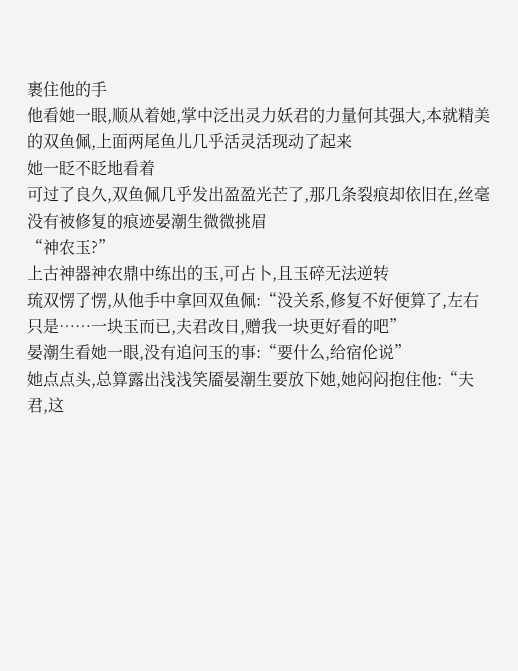裹住他的手
他看她一眼,顺从着她,掌中泛出灵力妖君的力量何其强大,本就精美的双鱼佩,上面两尾鱼儿几乎活灵活现动了起来
她一眨不眨地看着
可过了良久,双鱼佩几乎发出盈盈光芒了,那几条裂痕却依旧在,丝毫没有被修复的痕迹晏潮生微微挑眉
“神农玉?”
上古神器神农鼎中练出的玉,可占卜,且玉碎无法逆转
琉双愣了愣,从他手中拿回双鱼佩:“没关系,修复不好便算了,左右只是……一块玉而已,夫君改日,赠我一块更好看的吧”
晏潮生看她一眼,没有追问玉的事:“要什么,给宿伦说”
她点点头,总算露出浅浅笑靥晏潮生要放下她,她闷闷抱住他:“夫君,这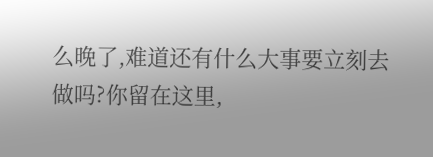么晚了,难道还有什么大事要立刻去做吗?你留在这里,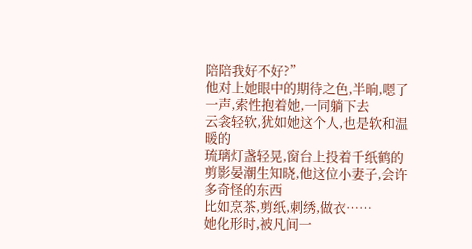陪陪我好不好?”
他对上她眼中的期待之色,半晌,嗯了一声,索性抱着她,一同躺下去
云衾轻软,犹如她这个人,也是软和温暖的
琉璃灯盏轻晃,窗台上投着千纸鹤的剪影晏潮生知晓,他这位小妻子,会许多奇怪的东西
比如烹茶,剪纸,刺绣,做衣……
她化形时,被凡间一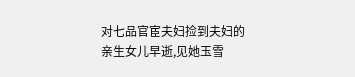对七品官宦夫妇捡到夫妇的亲生女儿早逝,见她玉雪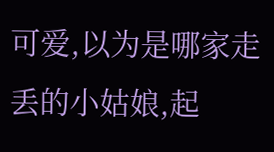可爱,以为是哪家走丢的小姑娘,起